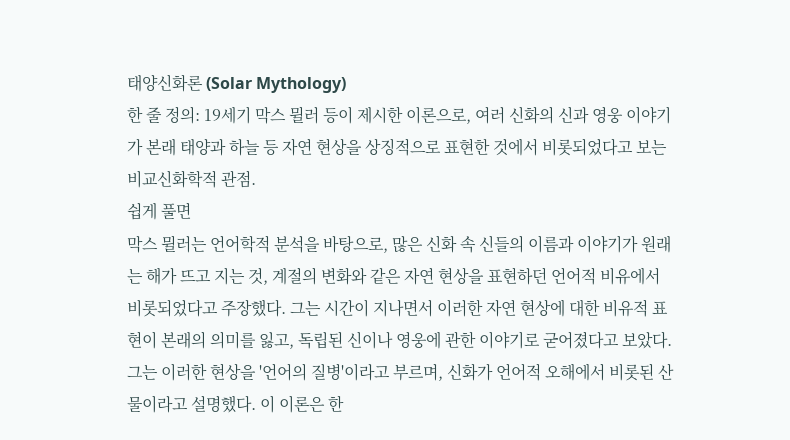태양신화론 (Solar Mythology)
한 줄 정의: 19세기 막스 뮐러 등이 제시한 이론으로, 여러 신화의 신과 영웅 이야기가 본래 태양과 하늘 등 자연 현상을 상징적으로 표현한 것에서 비롯되었다고 보는 비교신화학적 관점.
쉽게 풀면
막스 뮐러는 언어학적 분석을 바탕으로, 많은 신화 속 신들의 이름과 이야기가 원래는 해가 뜨고 지는 것, 계절의 변화와 같은 자연 현상을 표현하던 언어적 비유에서 비롯되었다고 주장했다. 그는 시간이 지나면서 이러한 자연 현상에 대한 비유적 표현이 본래의 의미를 잃고, 독립된 신이나 영웅에 관한 이야기로 굳어졌다고 보았다. 그는 이러한 현상을 '언어의 질병'이라고 부르며, 신화가 언어적 오해에서 비롯된 산물이라고 설명했다. 이 이론은 한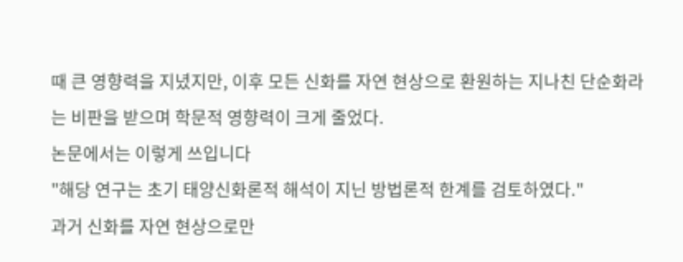때 큰 영향력을 지녔지만, 이후 모든 신화를 자연 현상으로 환원하는 지나친 단순화라는 비판을 받으며 학문적 영향력이 크게 줄었다.
논문에서는 이렇게 쓰입니다
"해당 연구는 초기 태양신화론적 해석이 지닌 방법론적 한계를 검토하였다."
과거 신화를 자연 현상으로만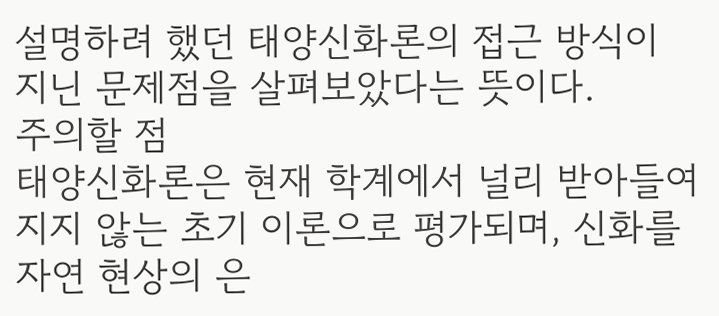설명하려 했던 태양신화론의 접근 방식이 지닌 문제점을 살펴보았다는 뜻이다.
주의할 점
태양신화론은 현재 학계에서 널리 받아들여지지 않는 초기 이론으로 평가되며, 신화를 자연 현상의 은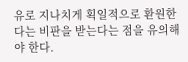유로 지나치게 획일적으로 환원한다는 비판을 받는다는 점을 유의해야 한다.